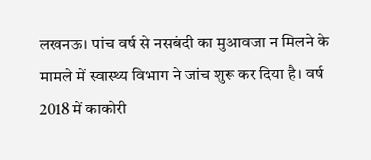लखनऊ। पांच वर्ष से नसबंदी का मुआवजा न मिलने के मामले में स्वास्थ्य विभाग ने जांच शुरू कर दिया है। वर्ष 2018 में काकोरी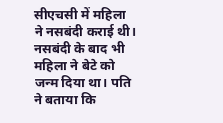सीएचसी में महिला ने नसबंदी कराई थी। नसबंदी के बाद भी महिला ने बेटे को जन्म दिया था। पति ने बताया कि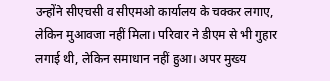उन्होंने सीएचसी व सीएमओ कार्यालय के चक्कर लगाए, लेकिन मुआवजा नहीं मिला। परिवार ने डीएम से भी गुहार लगाई थी, लेकिन समाधान नहीं हुआ। अपर मुख्य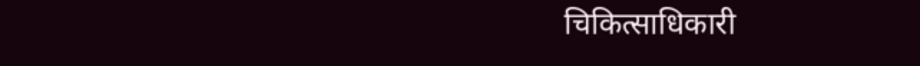चिकित्साधिकारी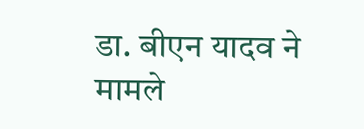डा. बीएन यादव ने मामले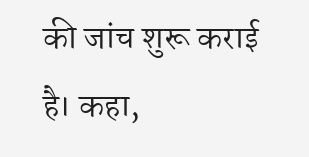की जांच शुरू कराई है। कहा,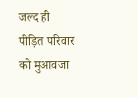जल्द ही पीड़ित परिवार को मुआवजा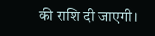की राशि दी जाएगी।